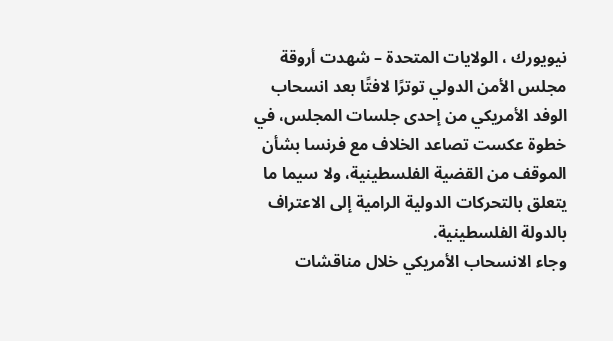نيويورك ، الولايات المتحدة – شهدت أروقة مجلس الأمن الدولي توترًا لافتًا بعد انسحاب الوفد الأمريكي من إحدى جلسات المجلس، في خطوة عكست تصاعد الخلاف مع فرنسا بشأن الموقف من القضية الفلسطينية، ولا سيما ما يتعلق بالتحركات الدولية الرامية إلى الاعتراف بالدولة الفلسطينية.
وجاء الانسحاب الأمريكي خلال مناقشات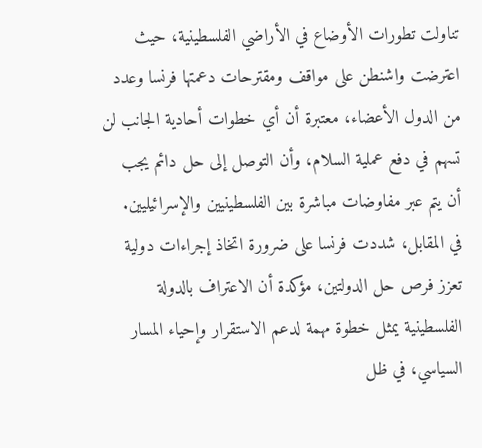تناولت تطورات الأوضاع في الأراضي الفلسطينية، حيث اعترضت واشنطن على مواقف ومقترحات دعمتها فرنسا وعدد من الدول الأعضاء، معتبرة أن أي خطوات أحادية الجانب لن تسهم في دفع عملية السلام، وأن التوصل إلى حل دائم يجب أن يتم عبر مفاوضات مباشرة بين الفلسطينيين والإسرائيليين.
في المقابل، شددت فرنسا على ضرورة اتخاذ إجراءات دولية تعزز فرص حل الدولتين، مؤكدة أن الاعتراف بالدولة الفلسطينية يمثل خطوة مهمة لدعم الاستقرار وإحياء المسار السياسي، في ظل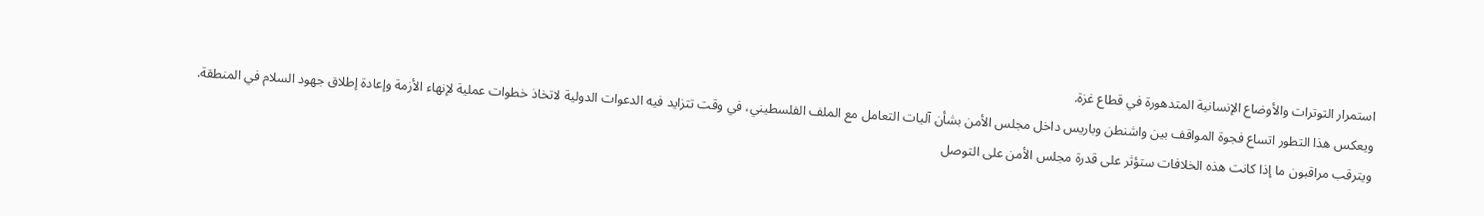استمرار التوترات والأوضاع الإنسانية المتدهورة في قطاع غزة.
ويعكس هذا التطور اتساع فجوة المواقف بين واشنطن وباريس داخل مجلس الأمن بشأن آليات التعامل مع الملف الفلسطيني، في وقت تتزايد فيه الدعوات الدولية لاتخاذ خطوات عملية لإنهاء الأزمة وإعادة إطلاق جهود السلام في المنطقة.
ويترقب مراقبون ما إذا كانت هذه الخلافات ستؤثر على قدرة مجلس الأمن على التوصل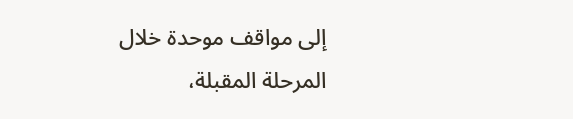إلى مواقف موحدة خلال المرحلة المقبلة،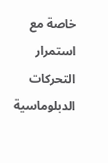خاصة مع استمرار التحركات الدبلوماسية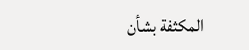المكثفة بشأن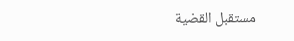مستقبل القضية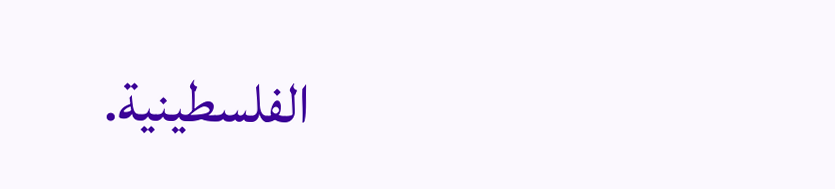الفلسطينية.